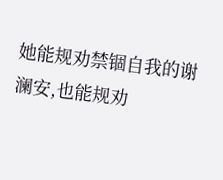她能规劝禁锢自我的谢澜安,也能规劝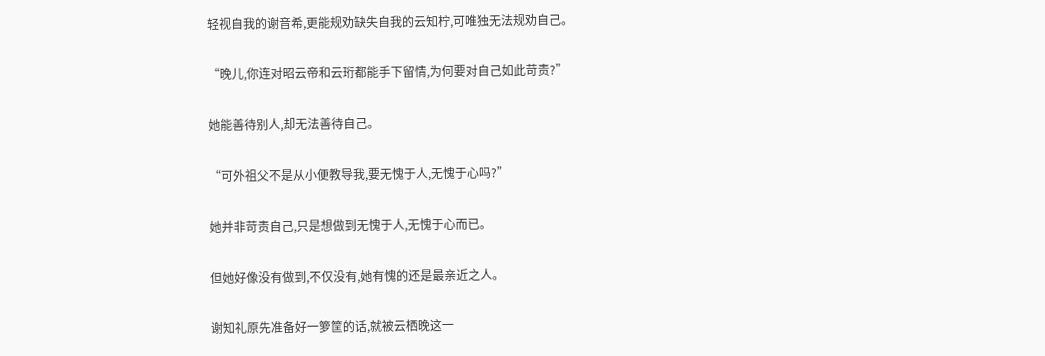轻视自我的谢音希,更能规劝缺失自我的云知柠,可唯独无法规劝自己。

“晚儿,你连对昭云帝和云珩都能手下留情,为何要对自己如此苛责?”

她能善待别人,却无法善待自己。

“可外祖父不是从小便教导我,要无愧于人,无愧于心吗?”

她并非苛责自己,只是想做到无愧于人,无愧于心而已。

但她好像没有做到,不仅没有,她有愧的还是最亲近之人。

谢知礼原先准备好一箩筐的话,就被云栖晚这一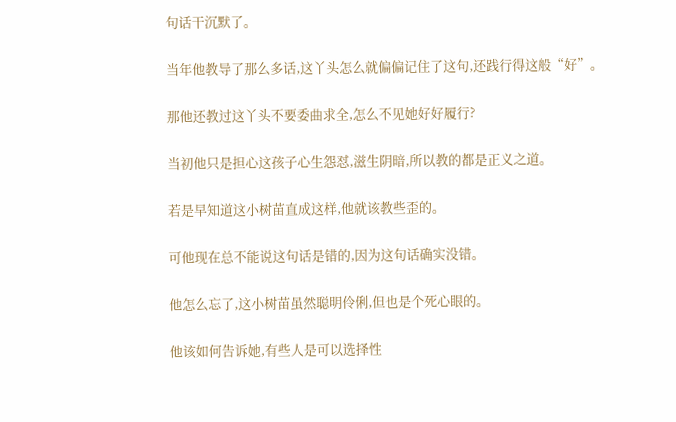句话干沉默了。

当年他教导了那么多话,这丫头怎么就偏偏记住了这句,还践行得这般“好”。

那他还教过这丫头不要委曲求全,怎么不见她好好履行?

当初他只是担心这孩子心生怨怼,滋生阴暗,所以教的都是正义之道。

若是早知道这小树苗直成这样,他就该教些歪的。

可他现在总不能说这句话是错的,因为这句话确实没错。

他怎么忘了,这小树苗虽然聪明伶俐,但也是个死心眼的。

他该如何告诉她,有些人是可以选择性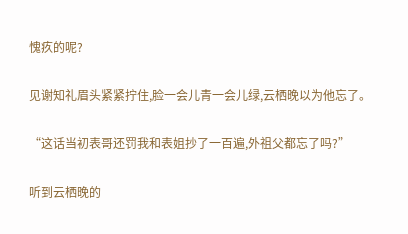愧疚的呢?

见谢知礼眉头紧紧拧住,脸一会儿青一会儿绿,云栖晚以为他忘了。

“这话当初表哥还罚我和表姐抄了一百遍,外祖父都忘了吗?”

听到云栖晚的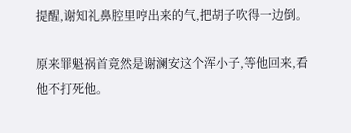提醒,谢知礼鼻腔里哼出来的气,把胡子吹得一边倒。

原来罪魁祸首竟然是谢澜安这个浑小子,等他回来,看他不打死他。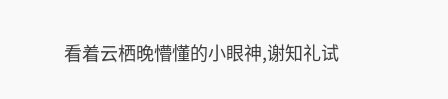看着云栖晚懵懂的小眼神,谢知礼试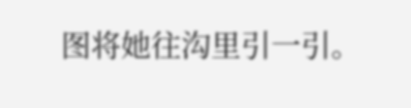图将她往沟里引一引。